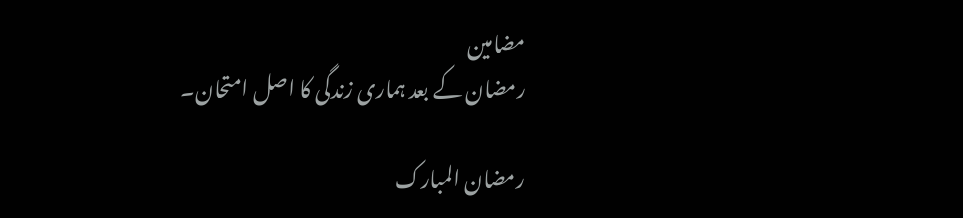مضامین
رمضان کے بعد ہماری زندگی کا اصل امتحان۔

رمضان المبارک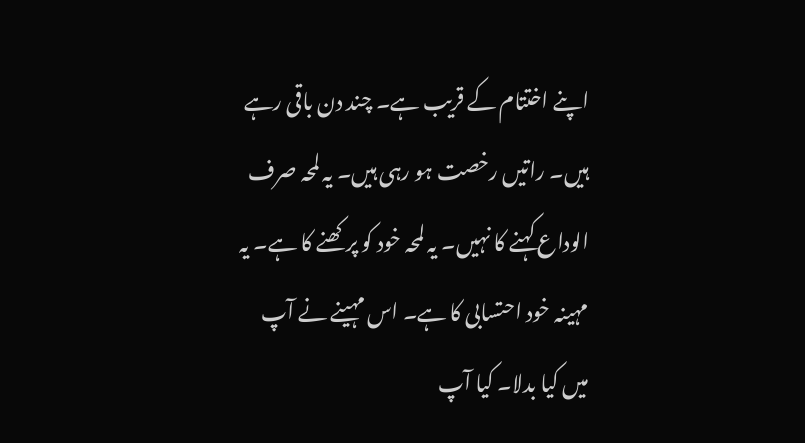اپنے اختتام کے قریب ہے۔ چند دن باقی رہے ہیں۔ راتیں رخصت ہو رہی ہیں۔ یہ لمحہ صرف الوداع کہنے کا نہیں۔ یہ لمحہ خود کو پرکھنے کا ہے۔ یہ مہینہ خود احتسابی کا ہے۔ اس مہینے نے آپ میں کیا بدلا۔ کیا آپ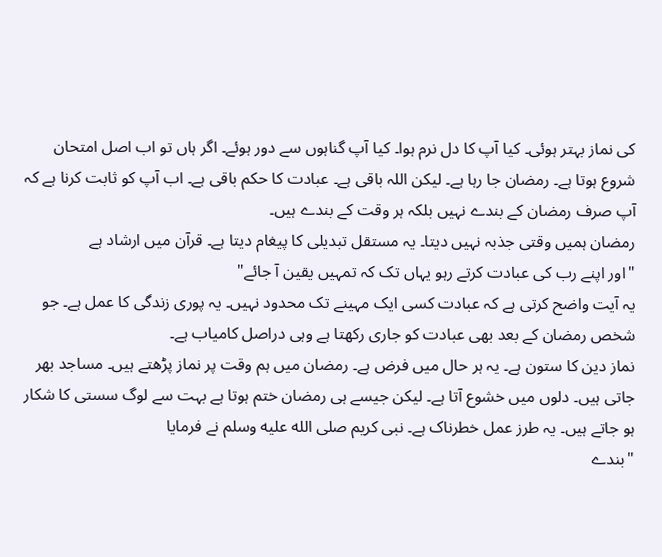کی نماز بہتر ہوئی۔ کیا آپ کا دل نرم ہوا۔ کیا آپ گناہوں سے دور ہوئے۔ اگر ہاں تو اب اصل امتحان شروع ہوتا ہے۔ رمضان جا رہا ہے۔ لیکن اللہ باقی ہے۔ عبادت کا حکم باقی ہے۔ اب آپ کو ثابت کرنا ہے کہ آپ صرف رمضان کے بندے نہیں بلکہ ہر وقت کے بندے ہیں۔
رمضان ہمیں وقتی جذبہ نہیں دیتا۔ یہ مستقل تبدیلی کا پیغام دیتا ہے۔ قرآن میں ارشاد ہے
"اور اپنے رب کی عبادت کرتے رہو یہاں تک کہ تمہیں یقین آ جائے"
یہ آیت واضح کرتی ہے کہ عبادت کسی ایک مہینے تک محدود نہیں۔ یہ پوری زندگی کا عمل ہے۔ جو شخص رمضان کے بعد بھی عبادت کو جاری رکھتا ہے وہی دراصل کامیاب ہے۔
نماز دین کا ستون ہے۔ یہ ہر حال میں فرض ہے۔ رمضان میں ہم وقت پر نماز پڑھتے ہیں۔ مساجد بھر جاتی ہیں۔ دلوں میں خشوع آتا ہے۔ لیکن جیسے ہی رمضان ختم ہوتا ہے بہت سے لوگ سستی کا شکار ہو جاتے ہیں۔ یہ طرز عمل خطرناک ہے۔ نبی کریم صلى الله عليه وسلم نے فرمایا
"بندے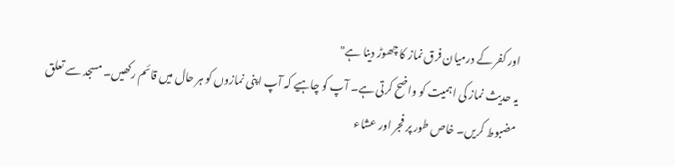اور کفر کے درمیان فرق نماز کا چھوڑ دینا ہے"
یہ حدیث نماز کی اہمیت کو واضح کرتی ہے۔ آپ کو چاہیے کہ آپ اپنی نمازوں کو ہر حال میں قائم رکھیں۔ مسجد سے تعلق مضبوط کریں۔ خاص طور پر فجر اور عشاء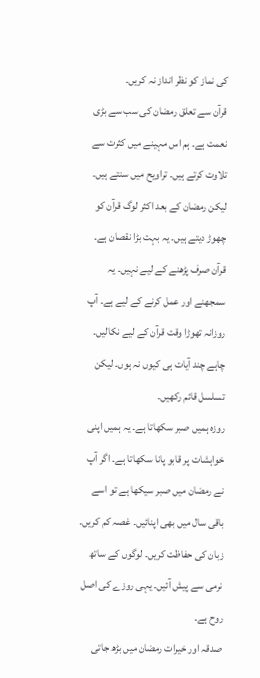کی نماز کو نظر انداز نہ کریں۔
قرآن سے تعلق رمضان کی سب سے بڑی نعمت ہے۔ ہم اس مہینے میں کثرت سے تلاوت کرتے ہیں۔ تراویح میں سنتے ہیں۔ لیکن رمضان کے بعد اکثر لوگ قرآن کو چھوڑ دیتے ہیں۔ یہ بہت بڑا نقصان ہے۔ قرآن صرف پڑھنے کے لیے نہیں۔ یہ سمجھنے اور عمل کرنے کے لیے ہے۔ آپ روزانہ تھوڑا وقت قرآن کے لیے نکالیں۔ چاہے چند آیات ہی کیوں نہ ہوں۔ لیکن تسلسل قائم رکھیں۔
روزہ ہمیں صبر سکھاتا ہے۔ یہ ہمیں اپنی خواہشات پر قابو پانا سکھاتا ہے۔ اگر آپ نے رمضان میں صبر سیکھا ہے تو اسے باقی سال میں بھی اپنائیں۔ غصہ کم کریں۔ زبان کی حفاظت کریں۔ لوگوں کے ساتھ نرمی سے پیش آئیں۔ یہی روزے کی اصل روح ہے۔
صدقہ اور خیرات رمضان میں بڑھ جاتی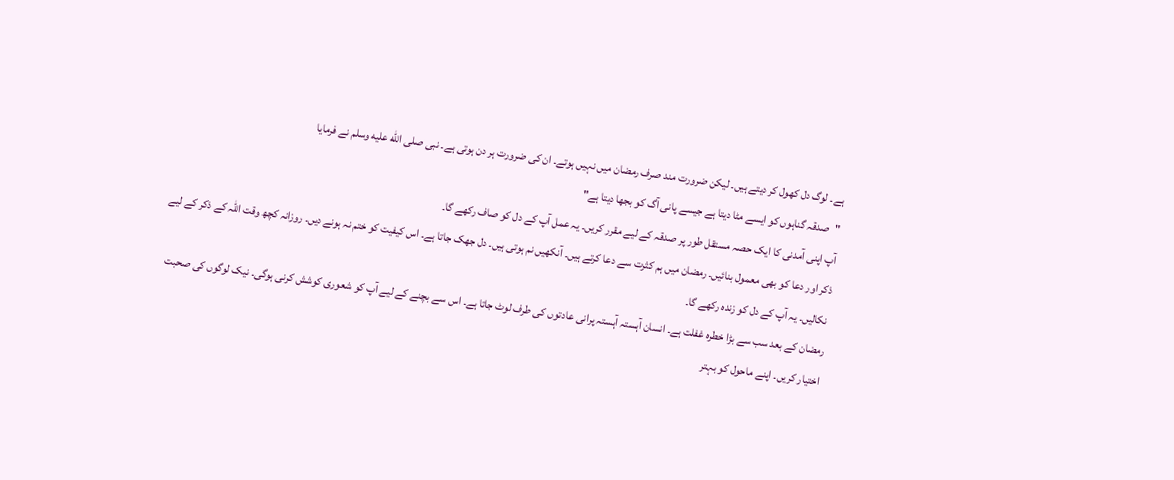ہے۔ لوگ دل کھول کر دیتے ہیں۔ لیکن ضرورت مند صرف رمضان میں نہیں ہوتے۔ ان کی ضرورت ہر دن ہوتی ہے۔ نبی صلى الله عليه وسلم نے فرمایا
"صدقہ گناہوں کو ایسے مٹا دیتا ہے جیسے پانی آگ کو بجھا دیتا ہے"
آپ اپنی آمدنی کا ایک حصہ مستقل طور پر صدقہ کے لیے مقرر کریں۔ یہ عمل آپ کے دل کو صاف رکھے گا۔
ذکر اور دعا کو بھی معمول بنائیں۔ رمضان میں ہم کثرت سے دعا کرتے ہیں۔ آنکھیں نم ہوتی ہیں۔ دل جھک جاتا ہے۔ اس کیفیت کو ختم نہ ہونے دیں۔ روزانہ کچھ وقت اللہ کے ذکر کے لیے نکالیں۔ یہ آپ کے دل کو زندہ رکھے گا۔
رمضان کے بعد سب سے بڑا خطرہ غفلت ہے۔ انسان آہستہ آہستہ پرانی عادتوں کی طرف لوٹ جاتا ہے۔ اس سے بچنے کے لیے آپ کو شعوری کوشش کرنی ہوگی۔ نیک لوگوں کی صحبت اختیار کریں۔ اپنے ماحول کو بہتر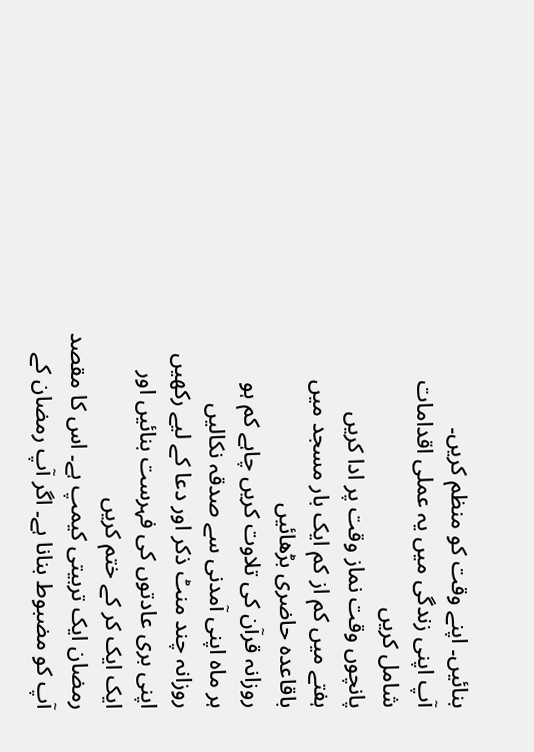بنائیں۔ اپنے وقت کو منظم کریں۔
آپ اپنی زندگی میں یہ عملی اقدامات شامل کریں
پانچوں وقت نماز وقت پر ادا کریں
ہفتے میں کم از کم ایک بار مسجد میں باقاعدہ حاضری بڑھائیں
روزانہ قرآن کی تلاوت کریں چاہے کم ہو
ہر ماہ اپنی آمدنی سے صدقہ نکالیں
روزانہ چند منٹ ذکر اور دعا کے لیے رکھیں
اپنی بری عادتوں کی فہرست بنائیں اور ایک ایک کر کے ختم کریں
رمضان ایک تربیتی کیمپ ہے۔ اس کا مقصد آپ کو مضبوط بنانا ہے۔ اگر آپ رمضان کے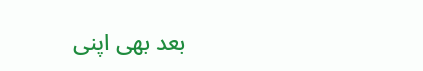بعد بھی اپنی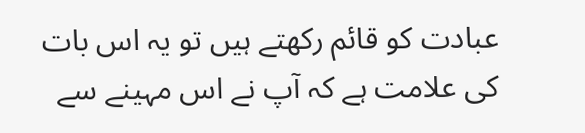عبادت کو قائم رکھتے ہیں تو یہ اس بات کی علامت ہے کہ آپ نے اس مہینے سے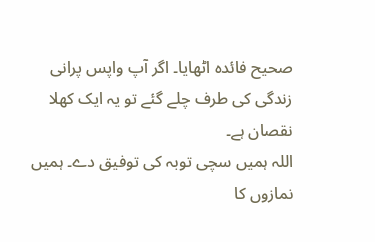صحیح فائدہ اٹھایا۔ اگر آپ واپس پرانی زندگی کی طرف چلے گئے تو یہ ایک کھلا نقصان ہے۔
اللہ ہمیں سچی توبہ کی توفیق دے۔ ہمیں نمازوں کا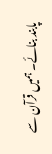پابند بنائے۔ ہمیں قرآن سے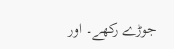جوڑے رکھے۔ اور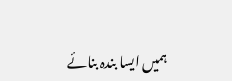ہمیں ایسا بندہ بنائے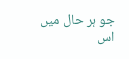جو ہر حال میں اس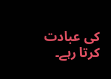کی عبادت کرتا رہے۔